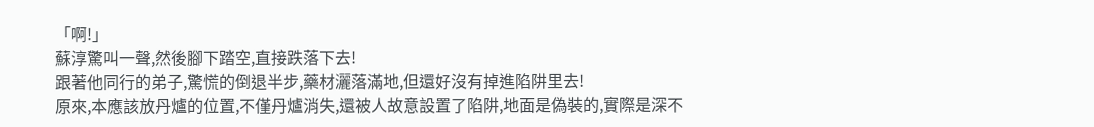「啊!」
蘇淳驚叫一聲,然後腳下踏空,直接跌落下去!
跟著他同行的弟子,驚慌的倒退半步,藥材灑落滿地,但還好沒有掉進陷阱里去!
原來,本應該放丹爐的位置,不僅丹爐消失,還被人故意設置了陷阱,地面是偽裝的,實際是深不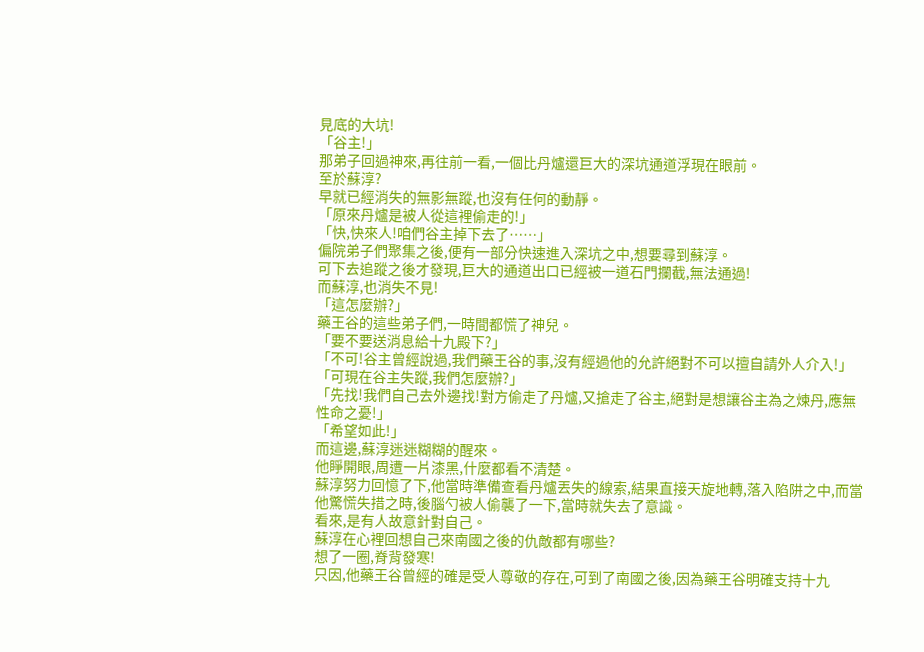見底的大坑!
「谷主!」
那弟子回過神來,再往前一看,一個比丹爐還巨大的深坑通道浮現在眼前。
至於蘇淳?
早就已經消失的無影無蹤,也沒有任何的動靜。
「原來丹爐是被人從這裡偷走的!」
「快,快來人!咱們谷主掉下去了……」
偏院弟子們聚集之後,便有一部分快速進入深坑之中,想要尋到蘇淳。
可下去追蹤之後才發現,巨大的通道出口已經被一道石門攔截,無法通過!
而蘇淳,也消失不見!
「這怎麼辦?」
藥王谷的這些弟子們,一時間都慌了神兒。
「要不要送消息給十九殿下?」
「不可!谷主曾經說過,我們藥王谷的事,沒有經過他的允許絕對不可以擅自請外人介入!」
「可現在谷主失蹤,我們怎麼辦?」
「先找!我們自己去外邊找!對方偷走了丹爐,又搶走了谷主,絕對是想讓谷主為之煉丹,應無性命之憂!」
「希望如此!」
而這邊,蘇淳迷迷糊糊的醒來。
他睜開眼,周遭一片漆黑,什麼都看不清楚。
蘇淳努力回憶了下,他當時準備查看丹爐丟失的線索,結果直接天旋地轉,落入陷阱之中,而當他驚慌失措之時,後腦勺被人偷襲了一下,當時就失去了意識。
看來,是有人故意針對自己。
蘇淳在心裡回想自己來南國之後的仇敵都有哪些?
想了一圈,脊背發寒!
只因,他藥王谷曾經的確是受人尊敬的存在,可到了南國之後,因為藥王谷明確支持十九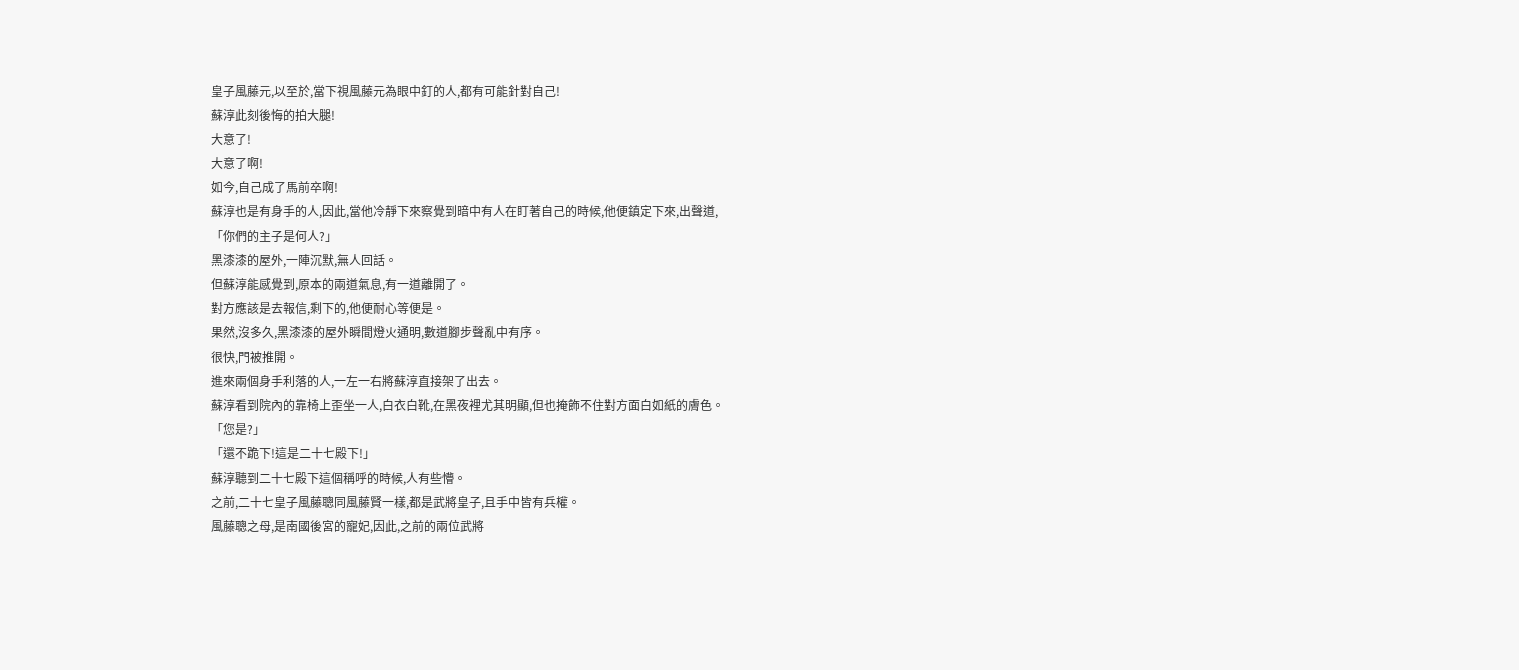皇子風藤元,以至於,當下視風藤元為眼中釘的人,都有可能針對自己!
蘇淳此刻後悔的拍大腿!
大意了!
大意了啊!
如今,自己成了馬前卒啊!
蘇淳也是有身手的人,因此,當他冷靜下來察覺到暗中有人在盯著自己的時候,他便鎮定下來,出聲道,
「你們的主子是何人?」
黑漆漆的屋外,一陣沉默,無人回話。
但蘇淳能感覺到,原本的兩道氣息,有一道離開了。
對方應該是去報信,剩下的,他便耐心等便是。
果然,沒多久,黑漆漆的屋外瞬間燈火通明,數道腳步聲亂中有序。
很快,門被推開。
進來兩個身手利落的人,一左一右將蘇淳直接架了出去。
蘇淳看到院內的靠椅上歪坐一人,白衣白靴,在黑夜裡尤其明顯,但也掩飾不住對方面白如紙的膚色。
「您是?」
「還不跪下!這是二十七殿下!」
蘇淳聽到二十七殿下這個稱呼的時候,人有些懵。
之前,二十七皇子風藤聰同風藤賢一樣,都是武將皇子,且手中皆有兵權。
風藤聰之母,是南國後宮的寵妃,因此,之前的兩位武將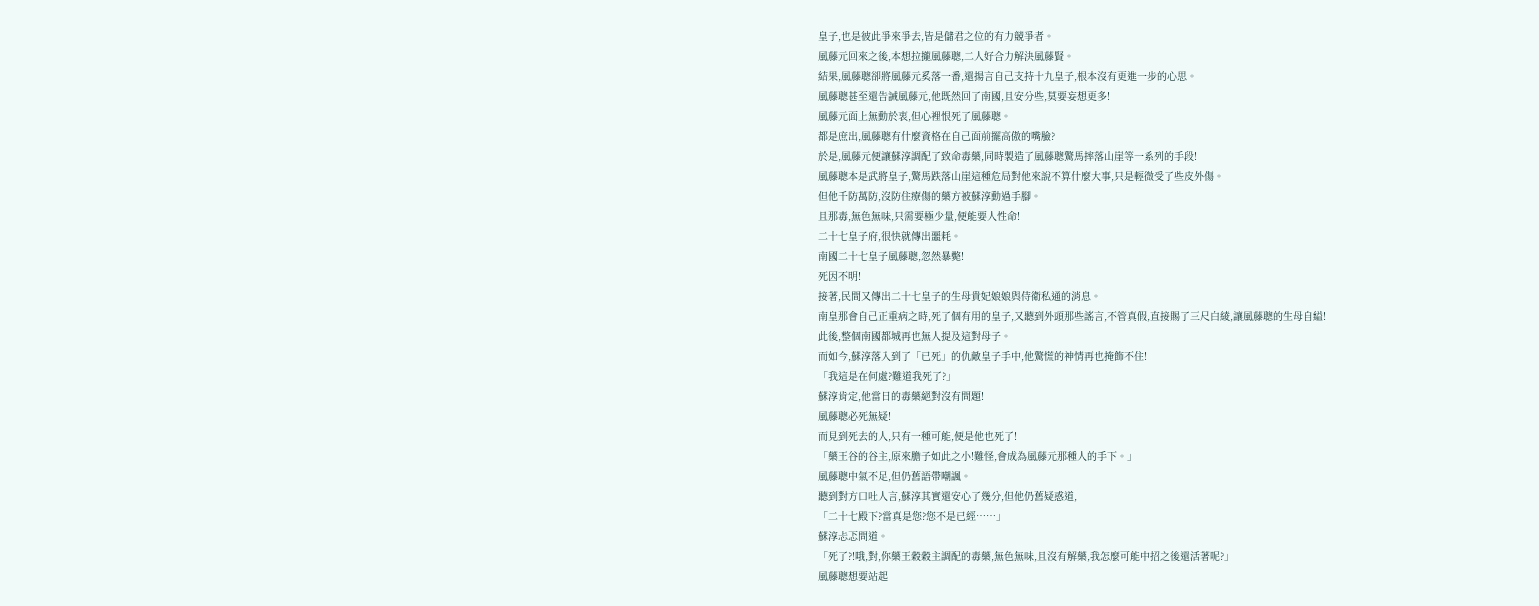皇子,也是彼此爭來爭去,皆是儲君之位的有力競爭者。
風藤元回來之後,本想拉攏風藤聰,二人好合力解決風藤賢。
結果,風藤聰卻將風藤元奚落一番,還揚言自己支持十九皇子,根本沒有更進一步的心思。
風藤聰甚至還告誡風藤元,他既然回了南國,且安分些,莫要妄想更多!
風藤元面上無動於衷,但心裡恨死了風藤聰。
都是庶出,風藤聰有什麼資格在自己面前擺高傲的嘴臉?
於是,風藤元便讓蘇淳調配了致命毒藥,同時製造了風藤聰驚馬摔落山崖等一系列的手段!
風藤聰本是武將皇子,驚馬跌落山崖這種危局對他來說不算什麼大事,只是輕微受了些皮外傷。
但他千防萬防,沒防住療傷的藥方被蘇淳動過手腳。
且那毒,無色無味,只需要極少量,便能要人性命!
二十七皇子府,很快就傳出噩耗。
南國二十七皇子風藤聰,忽然暴斃!
死因不明!
接著,民間又傳出二十七皇子的生母貴妃娘娘與侍衛私通的消息。
南皇那會自己正重病之時,死了個有用的皇子,又聽到外頭那些謠言,不管真假,直接賜了三尺白綾,讓風藤聰的生母自縊!
此後,整個南國都城再也無人提及這對母子。
而如今,蘇淳落入到了「已死」的仇敵皇子手中,他驚慌的神情再也掩飾不住!
「我這是在何處?難道我死了?」
蘇淳肯定,他當日的毒藥絕對沒有問題!
風藤聰必死無疑!
而見到死去的人,只有一種可能,便是他也死了!
「藥王谷的谷主,原來膽子如此之小!難怪,會成為風藤元那種人的手下。」
風藤聰中氣不足,但仍舊語帶嘲諷。
聽到對方口吐人言,蘇淳其實還安心了幾分,但他仍舊疑惑道,
「二十七殿下?當真是您?您不是已經……」
蘇淳忐忑問道。
「死了?!哦,對,你藥王穀穀主調配的毒藥,無色無味,且沒有解藥,我怎麼可能中招之後還活著呢?」
風藤聰想要站起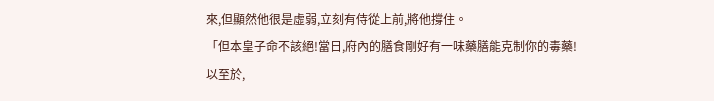來,但顯然他很是虛弱,立刻有侍從上前,將他撐住。
「但本皇子命不該絕!當日,府內的膳食剛好有一味藥膳能克制你的毒藥!以至於,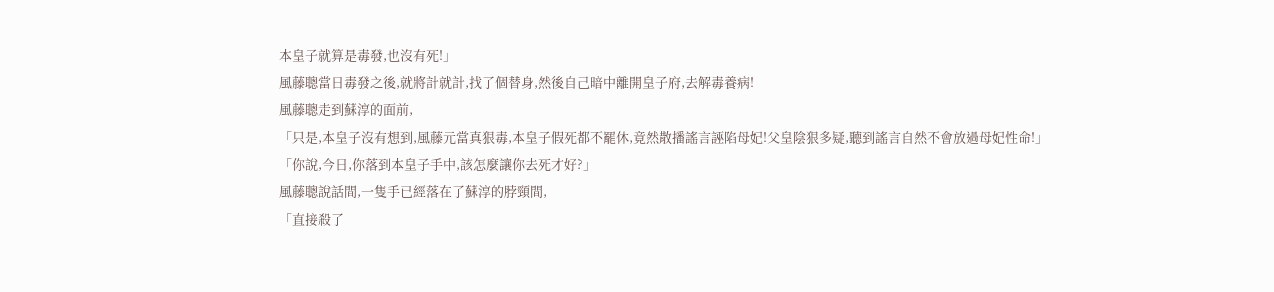本皇子就算是毒發,也沒有死!」
風藤聰當日毒發之後,就將計就計,找了個替身,然後自己暗中離開皇子府,去解毒養病!
風藤聰走到蘇淳的面前,
「只是,本皇子沒有想到,風藤元當真狠毒,本皇子假死都不罷休,竟然散播謠言誣陷母妃!父皇陰狠多疑,聽到謠言自然不會放過母妃性命!」
「你說,今日,你落到本皇子手中,該怎麼讓你去死才好?」
風藤聰說話間,一隻手已經落在了蘇淳的脖頸間,
「直接殺了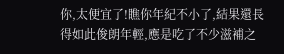你,太便宜了!瞧你年紀不小了,結果還長得如此俊朗年輕,應是吃了不少滋補之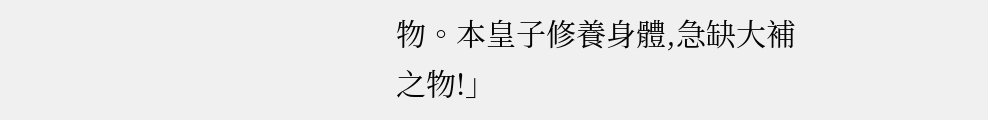物。本皇子修養身體,急缺大補之物!」